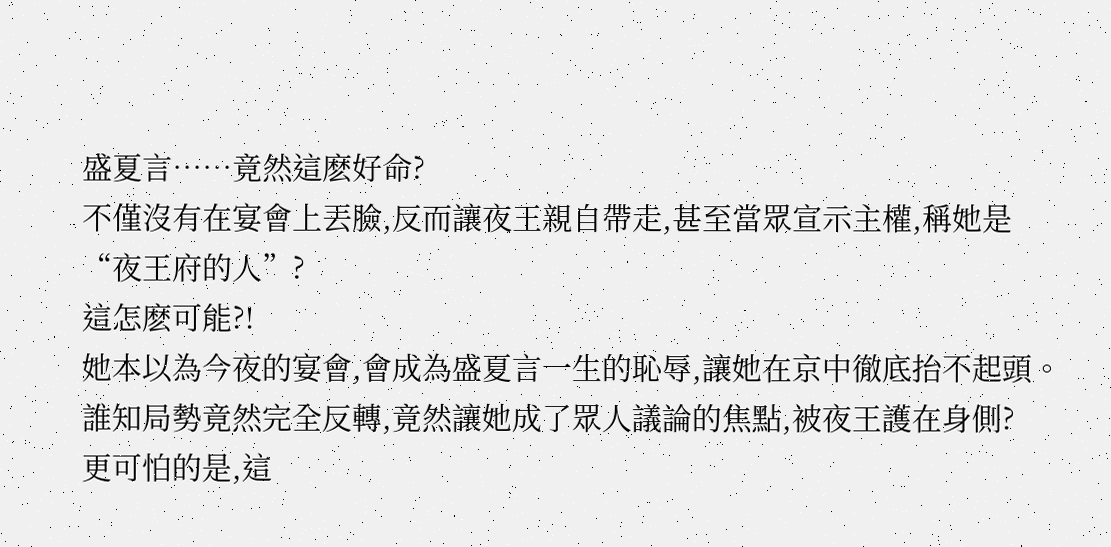盛夏言……竟然這麽好命?
不僅沒有在宴會上丟臉,反而讓夜王親自帶走,甚至當眾宣示主權,稱她是“夜王府的人”?
這怎麽可能?!
她本以為今夜的宴會,會成為盛夏言一生的恥辱,讓她在京中徹底抬不起頭。
誰知局勢竟然完全反轉,竟然讓她成了眾人議論的焦點,被夜王護在身側?
更可怕的是,這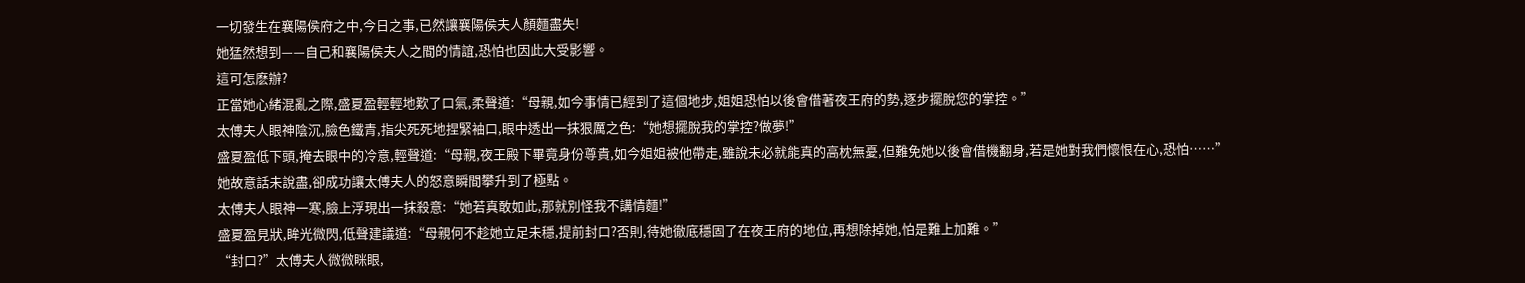一切發生在襄陽侯府之中,今日之事,已然讓襄陽侯夫人顏麵盡失!
她猛然想到——自己和襄陽侯夫人之間的情誼,恐怕也因此大受影響。
這可怎麽辦?
正當她心緒混亂之際,盛夏盈輕輕地歎了口氣,柔聲道:“母親,如今事情已經到了這個地步,姐姐恐怕以後會借著夜王府的勢,逐步擺脫您的掌控。”
太傅夫人眼神陰沉,臉色鐵青,指尖死死地捏緊袖口,眼中透出一抹狠厲之色:“她想擺脫我的掌控?做夢!”
盛夏盈低下頭,掩去眼中的冷意,輕聲道:“母親,夜王殿下畢竟身份尊貴,如今姐姐被他帶走,雖說未必就能真的高枕無憂,但難免她以後會借機翻身,若是她對我們懷恨在心,恐怕……”
她故意話未說盡,卻成功讓太傅夫人的怒意瞬間攀升到了極點。
太傅夫人眼神一寒,臉上浮現出一抹殺意:“她若真敢如此,那就別怪我不講情麵!”
盛夏盈見狀,眸光微閃,低聲建議道:“母親何不趁她立足未穩,提前封口?否則,待她徹底穩固了在夜王府的地位,再想除掉她,怕是難上加難。”
“封口?”太傅夫人微微眯眼,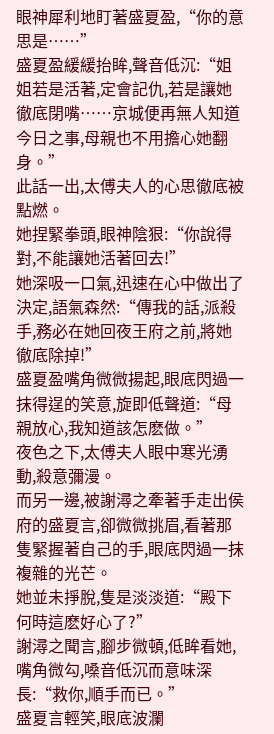眼神犀利地盯著盛夏盈,“你的意思是……”
盛夏盈緩緩抬眸,聲音低沉:“姐姐若是活著,定會記仇,若是讓她徹底閉嘴……京城便再無人知道今日之事,母親也不用擔心她翻身。”
此話一出,太傅夫人的心思徹底被點燃。
她捏緊拳頭,眼神陰狠:“你說得對,不能讓她活著回去!”
她深吸一口氣,迅速在心中做出了決定,語氣森然:“傳我的話,派殺手,務必在她回夜王府之前,將她徹底除掉!”
盛夏盈嘴角微微揚起,眼底閃過一抹得逞的笑意,旋即低聲道:“母親放心,我知道該怎麽做。”
夜色之下,太傅夫人眼中寒光湧動,殺意彌漫。
而另一邊,被謝潯之牽著手走出侯府的盛夏言,卻微微挑眉,看著那隻緊握著自己的手,眼底閃過一抹複雜的光芒。
她並未掙脫,隻是淡淡道:“殿下何時這麽好心了?”
謝潯之聞言,腳步微頓,低眸看她,嘴角微勾,嗓音低沉而意味深長:“救你,順手而已。”
盛夏言輕笑,眼底波瀾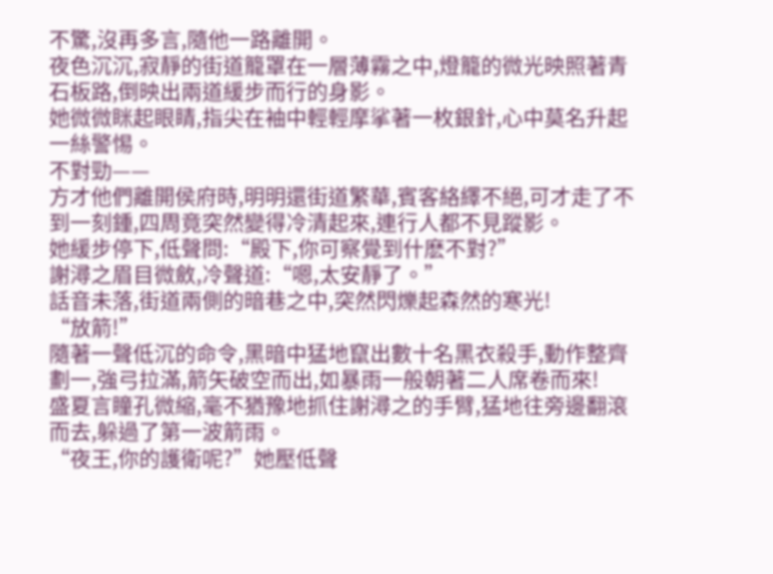不驚,沒再多言,隨他一路離開。
夜色沉沉,寂靜的街道籠罩在一層薄霧之中,燈籠的微光映照著青石板路,倒映出兩道緩步而行的身影。
她微微眯起眼睛,指尖在袖中輕輕摩挲著一枚銀針,心中莫名升起一絲警惕。
不對勁——
方才他們離開侯府時,明明還街道繁華,賓客絡繹不絕,可才走了不到一刻鍾,四周竟突然變得冷清起來,連行人都不見蹤影。
她緩步停下,低聲問:“殿下,你可察覺到什麽不對?”
謝潯之眉目微斂,冷聲道:“嗯,太安靜了。”
話音未落,街道兩側的暗巷之中,突然閃爍起森然的寒光!
“放箭!”
隨著一聲低沉的命令,黑暗中猛地竄出數十名黑衣殺手,動作整齊劃一,強弓拉滿,箭矢破空而出,如暴雨一般朝著二人席卷而來!
盛夏言瞳孔微縮,毫不猶豫地抓住謝潯之的手臂,猛地往旁邊翻滾而去,躲過了第一波箭雨。
“夜王,你的護衛呢?”她壓低聲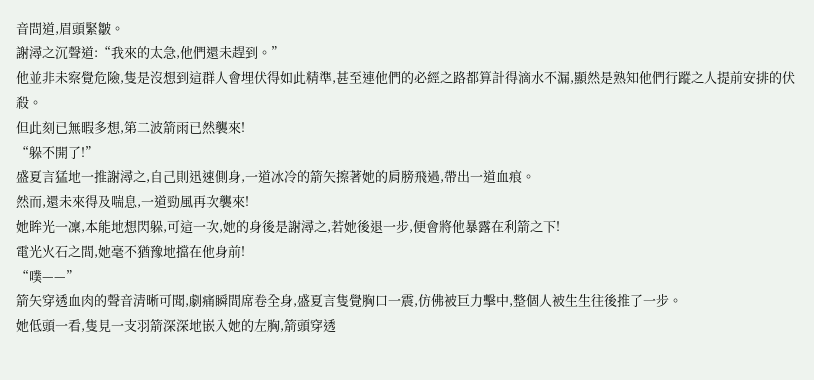音問道,眉頭緊皺。
謝潯之沉聲道:“我來的太急,他們還未趕到。”
他並非未察覺危險,隻是沒想到這群人會埋伏得如此精準,甚至連他們的必經之路都算計得滴水不漏,顯然是熟知他們行蹤之人提前安排的伏殺。
但此刻已無暇多想,第二波箭雨已然襲來!
“躲不開了!”
盛夏言猛地一推謝潯之,自己則迅速側身,一道冰冷的箭矢擦著她的肩膀飛過,帶出一道血痕。
然而,還未來得及喘息,一道勁風再次襲來!
她眸光一凜,本能地想閃躲,可這一次,她的身後是謝潯之,若她後退一步,便會將他暴露在利箭之下!
電光火石之間,她毫不猶豫地擋在他身前!
“噗——”
箭矢穿透血肉的聲音清晰可聞,劇痛瞬間席卷全身,盛夏言隻覺胸口一震,仿佛被巨力擊中,整個人被生生往後推了一步。
她低頭一看,隻見一支羽箭深深地嵌入她的左胸,箭頭穿透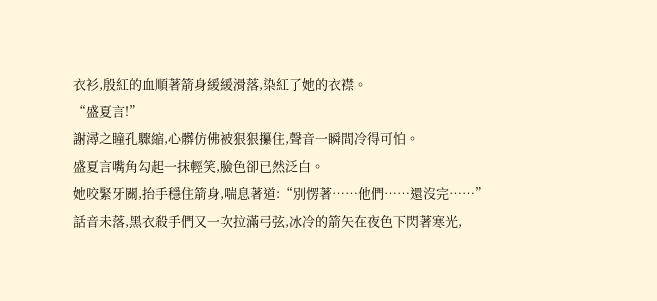衣衫,殷紅的血順著箭身緩緩滑落,染紅了她的衣襟。
“盛夏言!”
謝潯之瞳孔驟縮,心髒仿佛被狠狠攥住,聲音一瞬間冷得可怕。
盛夏言嘴角勾起一抹輕笑,臉色卻已然泛白。
她咬緊牙關,抬手穩住箭身,喘息著道:“別愣著……他們……還沒完……”
話音未落,黑衣殺手們又一次拉滿弓弦,冰冷的箭矢在夜色下閃著寒光,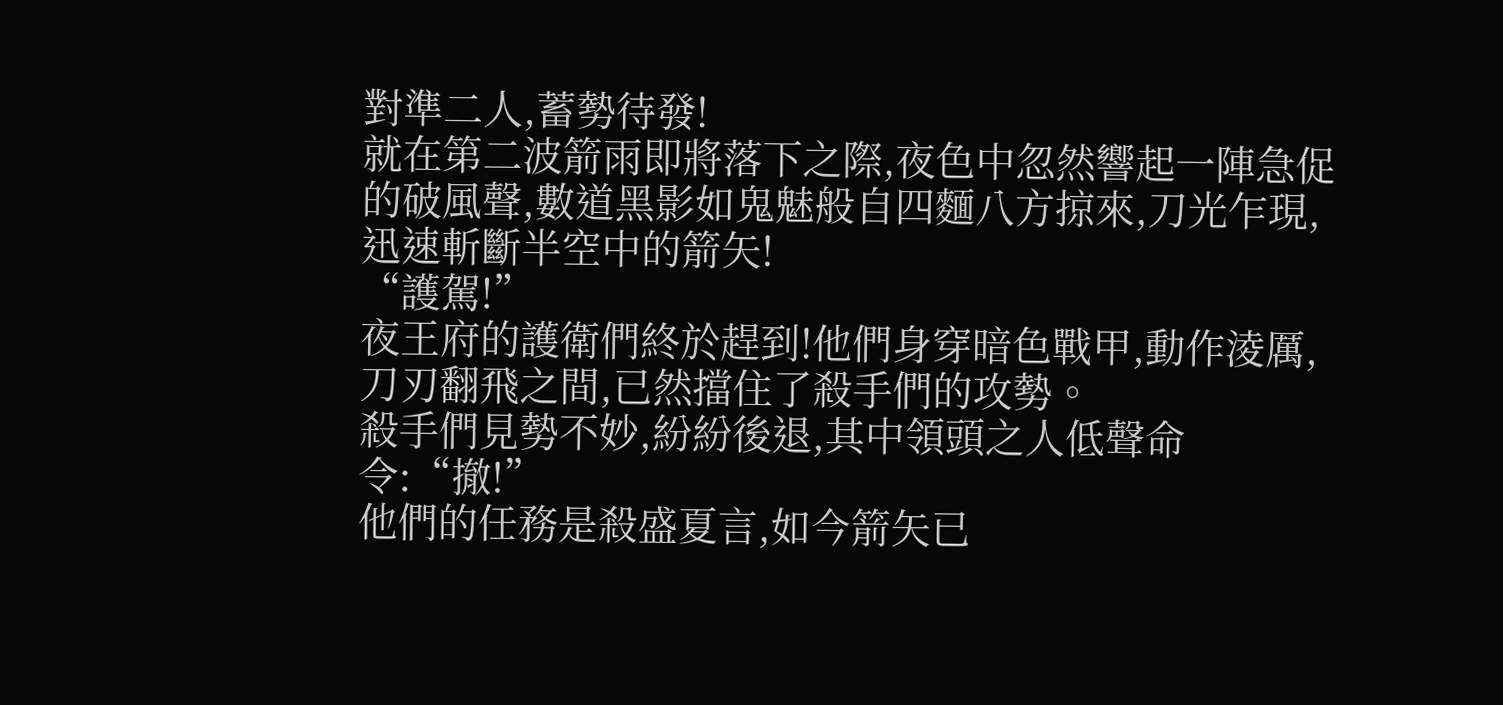對準二人,蓄勢待發!
就在第二波箭雨即將落下之際,夜色中忽然響起一陣急促的破風聲,數道黑影如鬼魅般自四麵八方掠來,刀光乍現,迅速斬斷半空中的箭矢!
“護駕!”
夜王府的護衛們終於趕到!他們身穿暗色戰甲,動作淩厲,刀刃翻飛之間,已然擋住了殺手們的攻勢。
殺手們見勢不妙,紛紛後退,其中領頭之人低聲命令:“撤!”
他們的任務是殺盛夏言,如今箭矢已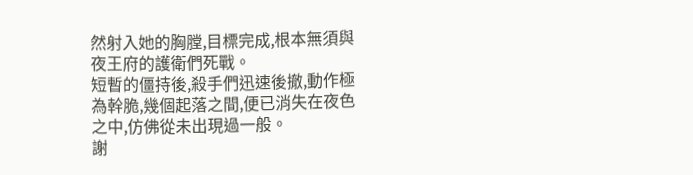然射入她的胸膛,目標完成,根本無須與夜王府的護衛們死戰。
短暫的僵持後,殺手們迅速後撤,動作極為幹脆,幾個起落之間,便已消失在夜色之中,仿佛從未出現過一般。
謝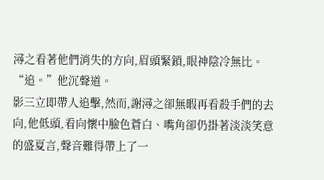潯之看著他們消失的方向,眉頭緊鎖,眼神陰冷無比。
“追。”他沉聲道。
影三立即帶人追擊,然而,謝潯之卻無暇再看殺手們的去向,他低頭,看向懷中臉色蒼白、嘴角卻仍掛著淡淡笑意的盛夏言,聲音難得帶上了一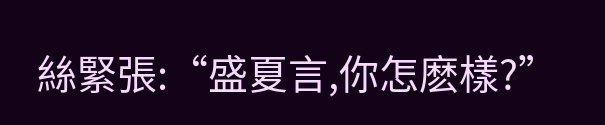絲緊張:“盛夏言,你怎麽樣?”